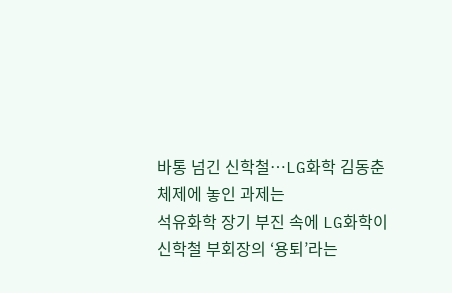바통 넘긴 신학철…LG화학 김동춘 체제에 놓인 과제는
석유화학 장기 부진 속에 LG화학이 신학철 부회장의 ‘용퇴’라는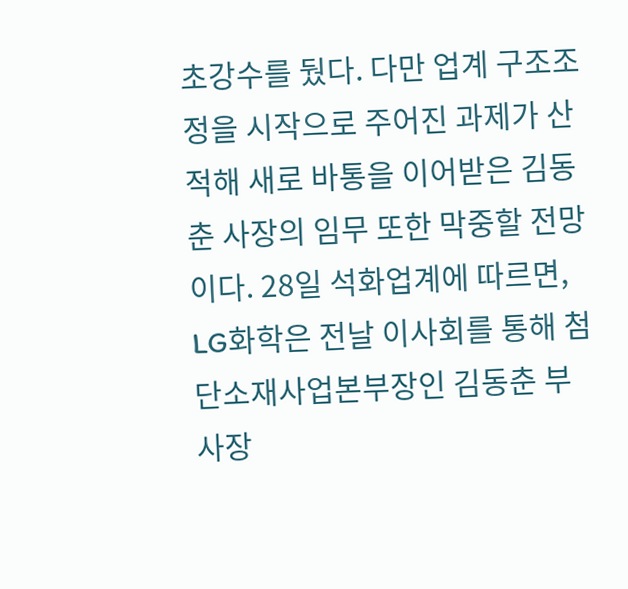초강수를 뒀다. 다만 업계 구조조정을 시작으로 주어진 과제가 산적해 새로 바통을 이어받은 김동춘 사장의 임무 또한 막중할 전망이다. 28일 석화업계에 따르면, LG화학은 전날 이사회를 통해 첨단소재사업본부장인 김동춘 부사장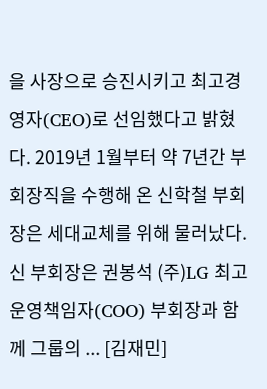을 사장으로 승진시키고 최고경영자(CEO)로 선임했다고 밝혔다. 2019년 1월부터 약 7년간 부회장직을 수행해 온 신학철 부회장은 세대교체를 위해 물러났다. 신 부회장은 권봉석 (주)LG 최고운영책임자(COO) 부회장과 함께 그룹의 ... [김재민]